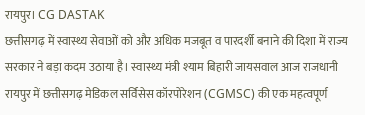रायपुर। CG DASTAK
छत्तीसगढ़ में स्वास्थ्य सेवाओं को और अधिक मजबूत व पारदर्शी बनाने की दिशा में राज्य सरकार ने बड़ा कदम उठाया है। स्वास्थ्य मंत्री श्याम बिहारी जायसवाल आज राजधानी रायपुर में छत्तीसगढ़ मेडिकल सर्विसेस कॉरपोरेशन (CGMSC) की एक महत्वपूर्ण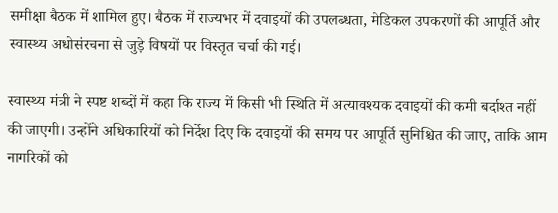समीक्षा बैठक में शामिल हुए। बैठक में राज्यभर में दवाइयों की उपलब्धता, मेडिकल उपकरणों की आपूर्ति और स्वास्थ्य अधोसंरचना से जुड़े विषयों पर विस्तृत चर्चा की गई।

स्वास्थ्य मंत्री ने स्पष्ट शब्दों में कहा कि राज्य में किसी भी स्थिति में अत्यावश्यक दवाइयों की कमी बर्दाश्त नहीं की जाएगी। उन्होंने अधिकारियों को निर्देश दिए कि दवाइयों की समय पर आपूर्ति सुनिश्चित की जाए, ताकि आम नागरिकों को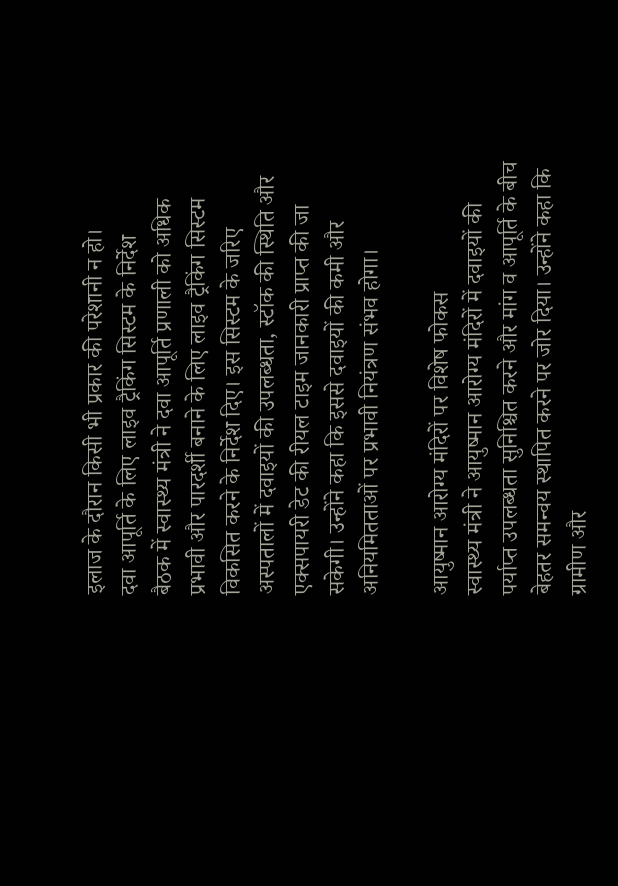इलाज के दौरान किसी भी प्रकार की परेशानी न हो।
दवा आपूर्ति के लिए लाइव ट्रैकिंग सिस्टम के निर्देश
बैठक में स्वास्थ्य मंत्री ने दवा आपूर्ति प्रणाली को अधिक प्रभावी और पारदर्शी बनाने के लिए लाइव ट्रैकिंग सिस्टम विकसित करने के निर्देश दिए। इस सिस्टम के जरिए अस्पतालों में दवाइयों की उपलब्धता, स्टॉक की स्थिति और एक्सपायरी डेट की रीयल टाइम जानकारी प्राप्त की जा सकेगी। उन्होंने कहा कि इससे दवाइयों की कमी और अनियमितताओं पर प्रभावी नियंत्रण संभव होगा।

आयुष्मान आरोग्य मंदिरों पर विशेष फोकस
स्वास्थ्य मंत्री ने आयुष्मान आरोग्य मंदिरों में दवाइयों की पर्याप्त उपलब्धता सुनिश्चित करने और मांग व आपूर्ति के बीच बेहतर समन्वय स्थापित करने पर जोर दिया। उन्होंने कहा कि ग्रामीण और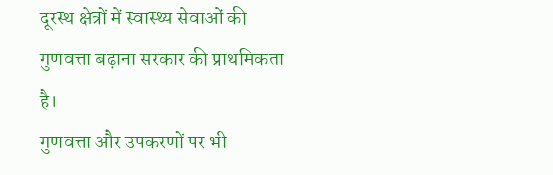दूरस्थ क्षेत्रों में स्वास्थ्य सेवाओं की गुणवत्ता बढ़ाना सरकार की प्राथमिकता है।
गुणवत्ता और उपकरणों पर भी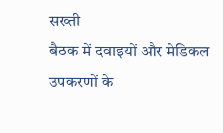सख्ती
बैठक में दवाइयों और मेडिकल उपकरणों के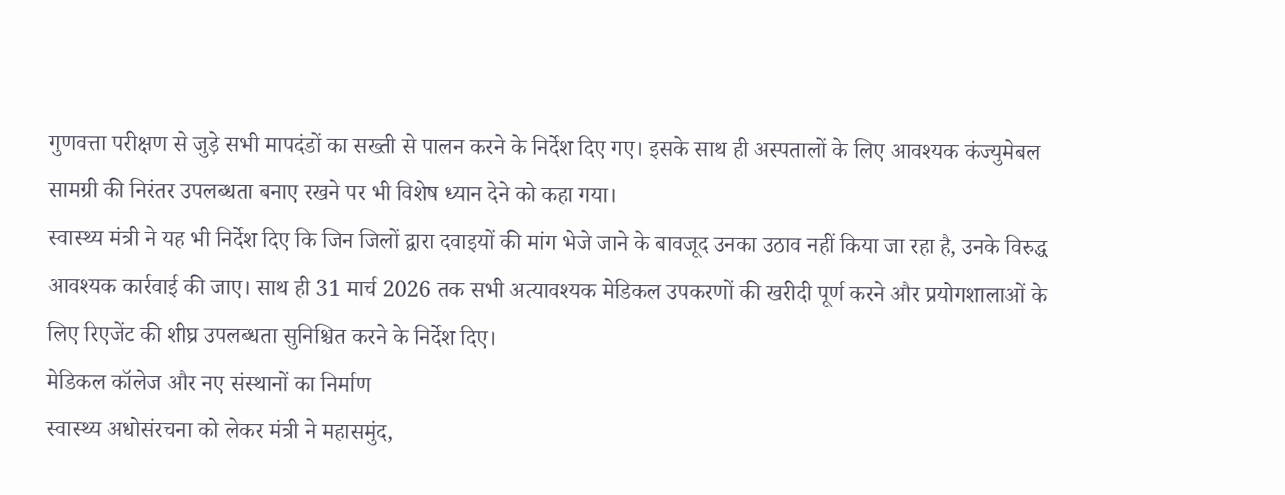गुणवत्ता परीक्षण से जुड़े सभी मापदंडों का सख्ती से पालन करने के निर्देश दिए गए। इसके साथ ही अस्पतालों के लिए आवश्यक कंज्युमेबल सामग्री की निरंतर उपलब्धता बनाए रखने पर भी विशेष ध्यान देने को कहा गया।
स्वास्थ्य मंत्री ने यह भी निर्देश दिए कि जिन जिलों द्वारा दवाइयों की मांग भेजे जाने के बावजूद उनका उठाव नहीं किया जा रहा है, उनके विरुद्ध आवश्यक कार्रवाई की जाए। साथ ही 31 मार्च 2026 तक सभी अत्यावश्यक मेडिकल उपकरणों की खरीदी पूर्ण करने और प्रयोगशालाओं के लिए रिएजेंट की शीघ्र उपलब्धता सुनिश्चित करने के निर्देश दिए।
मेडिकल कॉलेज और नए संस्थानों का निर्माण
स्वास्थ्य अधोसंरचना को लेकर मंत्री ने महासमुंद,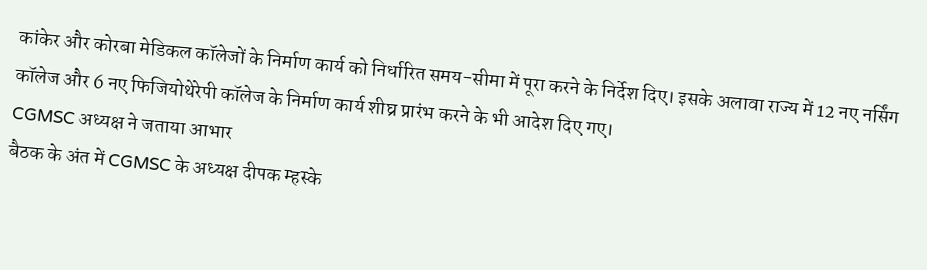कांकेर और कोरबा मेडिकल कॉलेजों के निर्माण कार्य को निर्धारित समय-सीमा में पूरा करने के निर्देश दिए। इसके अलावा राज्य में 12 नए नर्सिंग कॉलेज और 6 नए फिजियोथेरेपी कॉलेज के निर्माण कार्य शीघ्र प्रारंभ करने के भी आदेश दिए गए।
CGMSC अध्यक्ष ने जताया आभार
बैठक के अंत में CGMSC के अध्यक्ष दीपक म्हस्के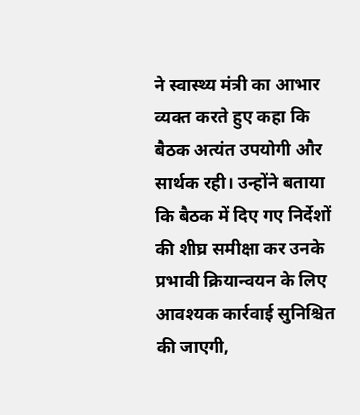ने स्वास्थ्य मंत्री का आभार व्यक्त करते हुए कहा कि बैठक अत्यंत उपयोगी और सार्थक रही। उन्होंने बताया कि बैठक में दिए गए निर्देशों की शीघ्र समीक्षा कर उनके प्रभावी क्रियान्वयन के लिए आवश्यक कार्रवाई सुनिश्चित की जाएगी,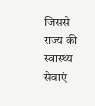जिससे राज्य की स्वास्थ्य सेवाएं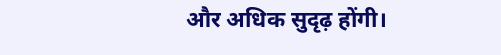और अधिक सुदृढ़ होंगी।